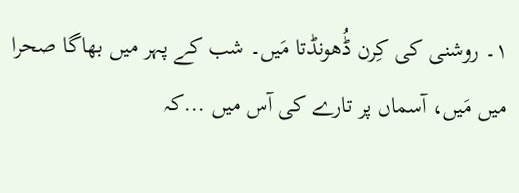۱۔ روشنی کی کِرن ڈُھونڈتا مَیں۔ شب کے پہر میں بھاگا صحرا میں مَیں، آسماں پر تارے کی آس میں ...کہ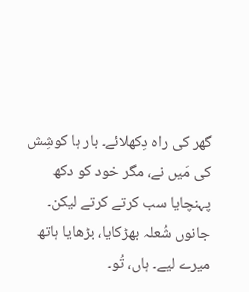گھر کی راہ دِکھلائے۔ بار ہا کوشِش کی مَیں نے، مگر خود کو دکھ پہنچایا سب کرتے کرتے لیکن۔ جانوں شُعلہ بھڑکایا، بڑھایا ہاتھ میرے لیے۔ ہاں، تُو۔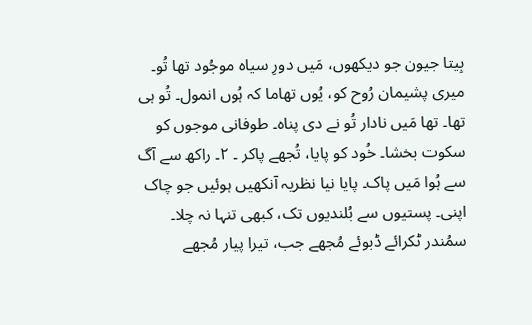بِیتا جیون جو دیکھوں، مَیں دورِ سیاہ موجُود تھا تُو۔ میری پشیمان رُوح کو، یُوں تھاما کہ ہُوں انمول۔ تُو ہی تھا۔ تھا مَیں نادار تُو نے دی پناہ۔ طوفانی موجوں کو سکوت بخشا۔ خُود کو پایا، تُجھے پاکر ۔ ۲۔ راکھ سے آگ سے ہُوا مَیں پاک۔ پایا نیا نظریہ آنکھیں ہوئیں جو چاک اپنی۔ پستیوں سے بُلندیوں تک، کبھی تنہا نہ چلا۔ سمُندر ٹکرائے ڈبوئے مُجھے جب، تیرا پیار مُجھے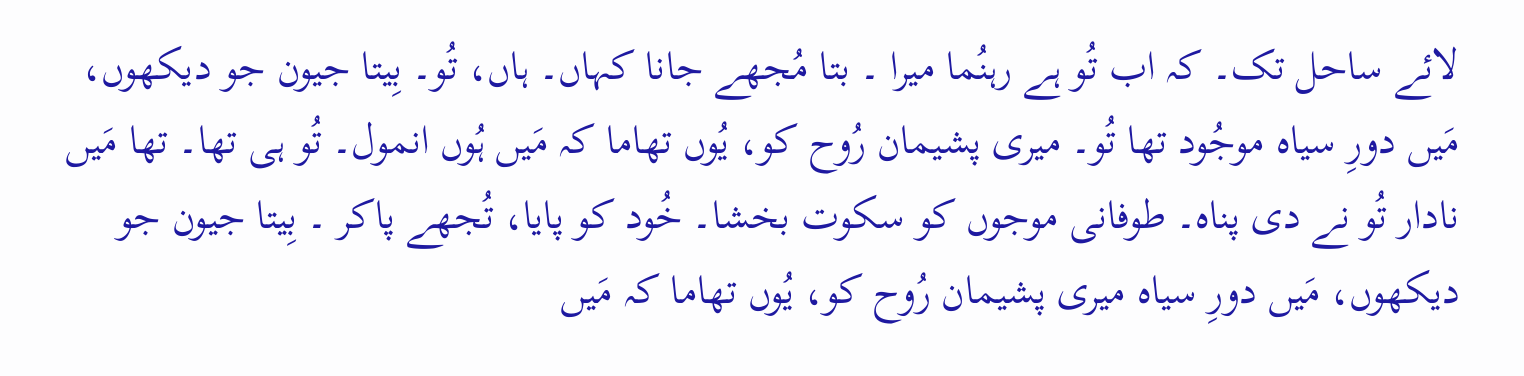لائے ساحل تک۔ کہ اب تُو ہے رہنُما میرا ۔ بتا مُجھے جانا کہاں۔ ہاں، تُو۔ بِیتا جیون جو دیکھوں، مَیں دورِ سیاہ موجُود تھا تُو۔ میری پشیمان رُوح کو، یُوں تھاما کہ مَیں ہُوں انمول۔ تُو ہی تھا۔ تھا مَیں نادار تُو نے دی پناہ۔ طوفانی موجوں کو سکوت بخشا۔ خُود کو پایا، تُجھے پاکر ۔ بِیتا جیون جو دیکھوں، مَیں دورِ سیاہ میری پشیمان رُوح کو، یُوں تھاما کہ مَیں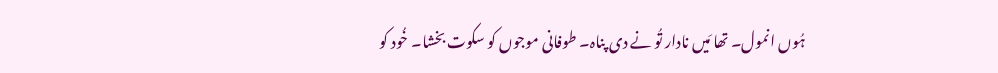ہُوں انمول۔ تھا مَیں نادار تُو نے دی پناہ۔ طوفانی موجوں کو سکوت بخشا۔ خُود کو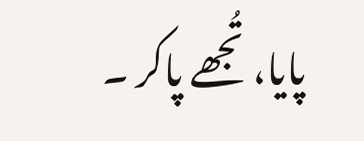پایا، تُجھے پاکر ۔